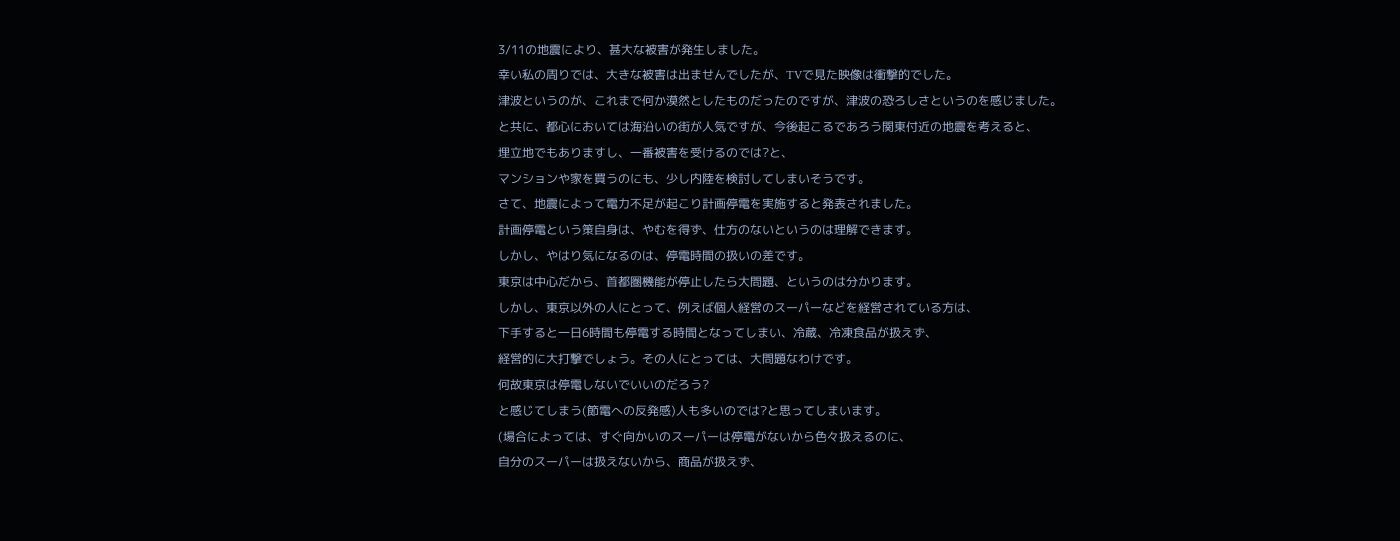3/11の地震により、甚大な被害が発生しました。
幸い私の周りでは、大きな被害は出ませんでしたが、TVで見た映像は衝撃的でした。
津波というのが、これまで何か漠然としたものだったのですが、津波の恐ろしさというのを感じました。
と共に、都心においては海沿いの街が人気ですが、今後起こるであろう関東付近の地震を考えると、
埋立地でもありますし、一番被害を受けるのでは?と、
マンションや家を買うのにも、少し内陸を検討してしまいそうです。
さて、地震によって電力不足が起こり計画停電を実施すると発表されました。
計画停電という策自身は、やむを得ず、仕方のないというのは理解できます。
しかし、やはり気になるのは、停電時間の扱いの差です。
東京は中心だから、首都圏機能が停止したら大問題、というのは分かります。
しかし、東京以外の人にとって、例えば個人経営のスーパーなどを経営されている方は、
下手すると一日6時間も停電する時間となってしまい、冷蔵、冷凍食品が扱えず、
経営的に大打撃でしょう。その人にとっては、大問題なわけです。
何故東京は停電しないでいいのだろう?
と感じてしまう(節電への反発感)人も多いのでは?と思ってしまいます。
(場合によっては、すぐ向かいのスーパーは停電がないから色々扱えるのに、
自分のスーパーは扱えないから、商品が扱えず、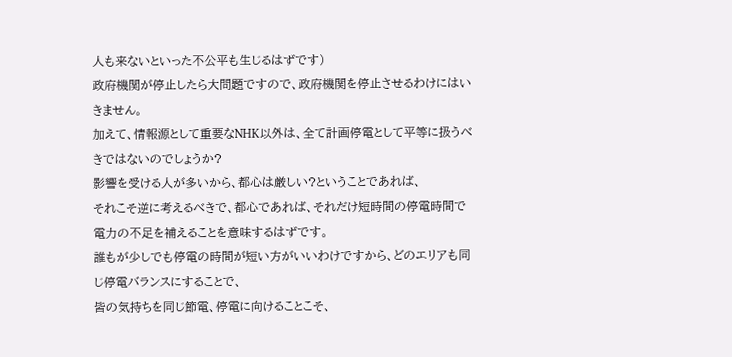人も来ないといった不公平も生じるはずです)
政府機関が停止したら大問題ですので、政府機関を停止させるわけにはいきません。
加えて、情報源として重要なNHK以外は、全て計画停電として平等に扱うべきではないのでしょうか?
影響を受ける人が多いから、都心は厳しい?ということであれば、
それこそ逆に考えるべきで、都心であれば、それだけ短時間の停電時間で
電力の不足を補えることを意味するはずです。
誰もが少しでも停電の時間が短い方がいいわけですから、どのエリアも同じ停電バランスにすることで、
皆の気持ちを同じ節電、停電に向けることこそ、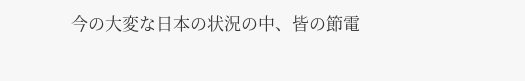今の大変な日本の状況の中、皆の節電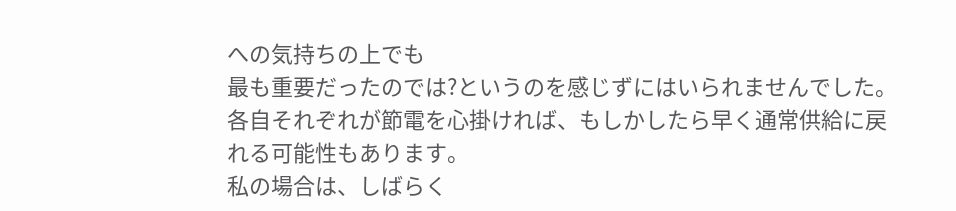への気持ちの上でも
最も重要だったのでは?というのを感じずにはいられませんでした。
各自それぞれが節電を心掛ければ、もしかしたら早く通常供給に戻れる可能性もあります。
私の場合は、しばらく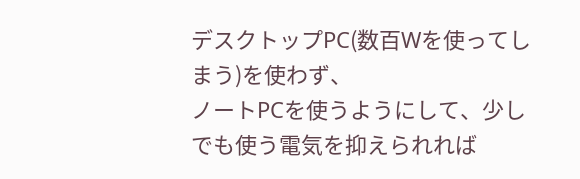デスクトップPC(数百Wを使ってしまう)を使わず、
ノートPCを使うようにして、少しでも使う電気を抑えられれば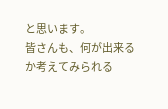と思います。
皆さんも、何が出来るか考えてみられる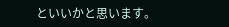といいかと思います。